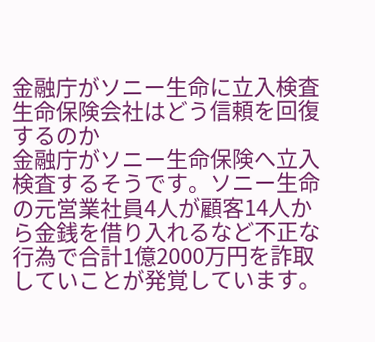金融庁がソニー生命に立入検査 生命保険会社はどう信頼を回復するのか
金融庁がソニー生命保険へ立入検査するそうです。ソニー生命の元営業社員4人が顧客14人から金銭を借り入れるなど不正な行為で合計1億2000万円を詐取していことが発覚しています。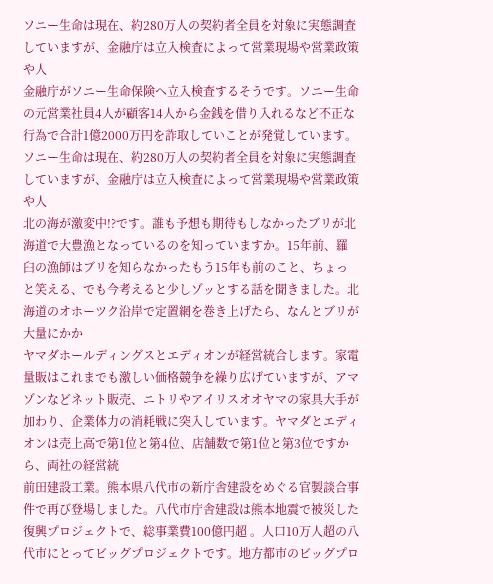ソニー生命は現在、約280万人の契約者全員を対象に実態調査していますが、金融庁は立入検査によって営業現場や営業政策や人
金融庁がソニー生命保険へ立入検査するそうです。ソニー生命の元営業社員4人が顧客14人から金銭を借り入れるなど不正な行為で合計1億2000万円を詐取していことが発覚しています。 ソニー生命は現在、約280万人の契約者全員を対象に実態調査していますが、金融庁は立入検査によって営業現場や営業政策や人
北の海が激変中!?です。誰も予想も期待もしなかったブリが北海道で大豊漁となっているのを知っていますか。15年前、羅臼の漁師はブリを知らなかったもう15年も前のこと、ちょっと笑える、でも今考えると少しゾッとする話を聞きました。北海道のオホーツク沿岸で定置網を巻き上げたら、なんとブリが大量にかか
ヤマダホールディングスとエディオンが経営統合します。家電量販はこれまでも激しい価格競争を繰り広げていますが、アマゾンなどネット販売、ニトリやアイリスオオヤマの家具大手が加わり、企業体力の消耗戦に突入しています。ヤマダとエディオンは売上高で第1位と第4位、店舗数で第1位と第3位ですから、両社の経営統
前田建設工業。熊本県八代市の新庁舎建設をめぐる官製談合事件で再び登場しました。八代市庁舎建設は熊本地震で被災した復興プロジェクトで、総事業費100億円超 。人口10万人超の八代市にとってビッグプロジェクトです。地方都市のビッグプロ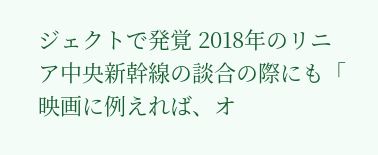ジェクトで発覚 2018年のリニア中央新幹線の談合の際にも「
映画に例えれば、オ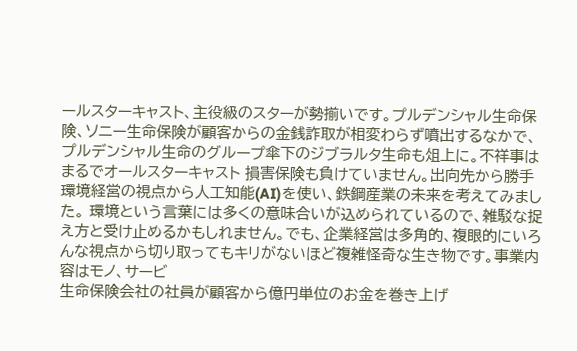ールスターキャスト、主役級のスターが勢揃いです。プルデンシャル生命保険、ソニー生命保険が顧客からの金銭詐取が相変わらず噴出するなかで、プルデンシャル生命のグループ傘下のジブラルタ生命も俎上に。不祥事はまるでオールスターキャスト 損害保険も負けていません。出向先から勝手
環境経営の視点から人工知能(AI)を使い、鉄鋼産業の未来を考えてみました。 環境という言葉には多くの意味合いが込められているので、雑駁な捉え方と受け止めるかもしれません。でも、企業経営は多角的、複眼的にいろんな視点から切り取ってもキリがないほど複雑怪奇な生き物です。事業内容はモノ、サービ
生命保険会社の社員が顧客から億円単位のお金を巻き上げ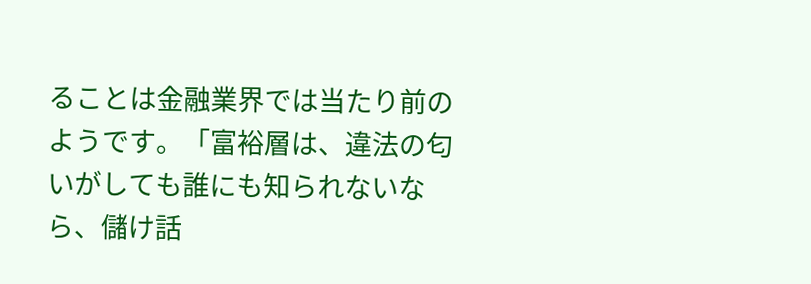ることは金融業界では当たり前のようです。「富裕層は、違法の匂いがしても誰にも知られないなら、儲け話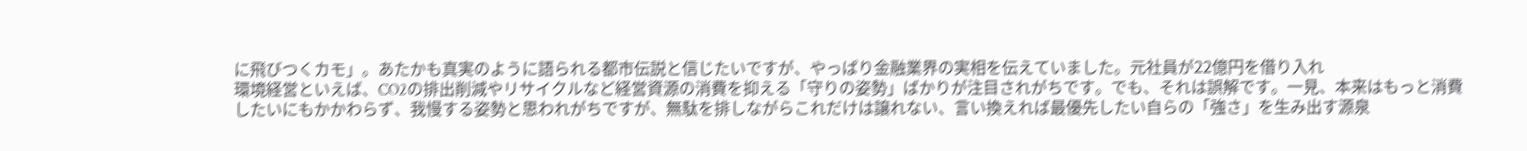に飛びつくカモ」。あたかも真実のように語られる都市伝説と信じたいですが、やっぱり金融業界の実相を伝えていました。元社員が22億円を借り入れ
環境経営といえば、CO2の排出削減やリサイクルなど経営資源の消費を抑える「守りの姿勢」ばかりが注目されがちです。でも、それは誤解です。一見、本来はもっと消費したいにもかかわらず、我慢する姿勢と思われがちですが、無駄を排しながらこれだけは譲れない、言い換えれば最優先したい自らの「強さ」を生み出す源泉